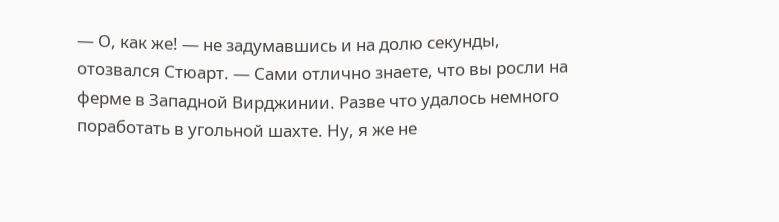— О, как же! — не задумавшись и на долю секунды, отозвался Стюарт. — Сами отлично знаете, что вы росли на ферме в Западной Вирджинии. Разве что удалось немного поработать в угольной шахте. Ну, я же не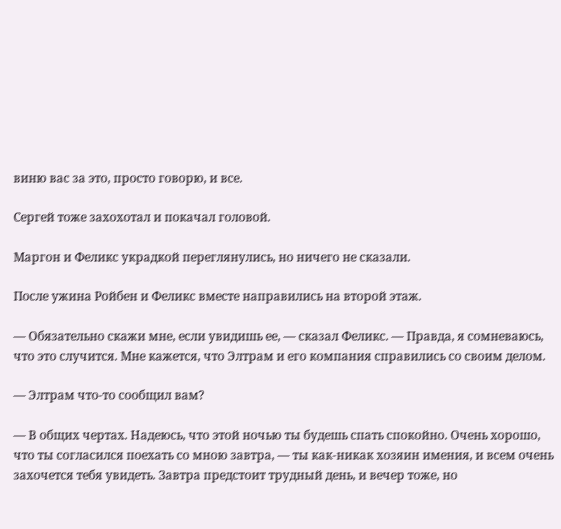виню вас за это, просто говорю, и все.

Сергей тоже захохотал и покачал головой.

Маргон и Феликс украдкой переглянулись, но ничего не сказали.

После ужина Ройбен и Феликс вместе направились на второй этаж.

— Обязательно скажи мне, если увидишь ее, — сказал Феликс. — Правда, я сомневаюсь, что это случится. Мне кажется, что Элтрам и его компания справились со своим делом.

— Элтрам что-то сообщил вам?

— В общих чертах. Надеюсь, что этой ночью ты будешь спать спокойно. Очень хорошо, что ты согласился поехать со мною завтра, — ты как-никак хозяин имения, и всем очень захочется тебя увидеть. Завтра предстоит трудный день, и вечер тоже, но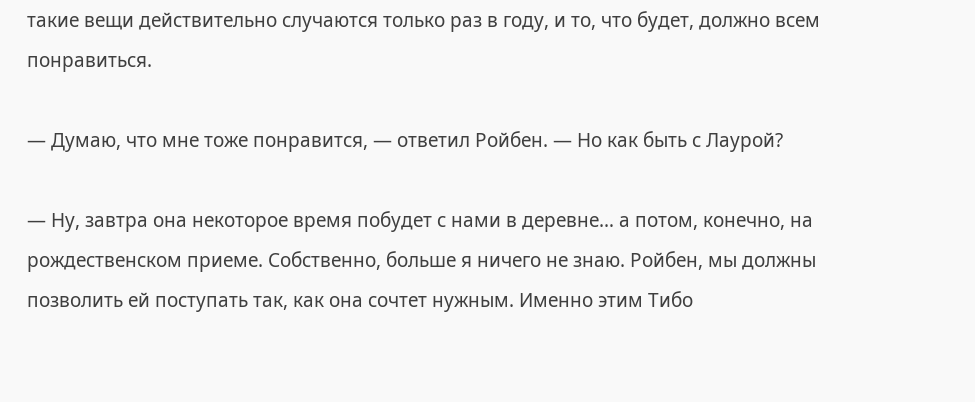такие вещи действительно случаются только раз в году, и то, что будет, должно всем понравиться.

— Думаю, что мне тоже понравится, — ответил Ройбен. — Но как быть с Лаурой?

— Ну, завтра она некоторое время побудет с нами в деревне… а потом, конечно, на рождественском приеме. Собственно, больше я ничего не знаю. Ройбен, мы должны позволить ей поступать так, как она сочтет нужным. Именно этим Тибо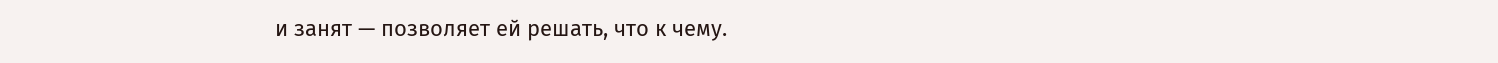и занят — позволяет ей решать, что к чему.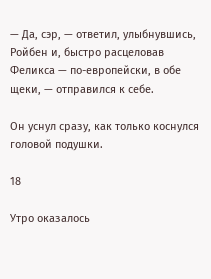— Да, сэр, — ответил, улыбнувшись, Ройбен и, быстро расцеловав Феликса — по-европейски, в обе щеки, — отправился к себе.

Он уснул сразу, как только коснулся головой подушки.

18

Утро оказалось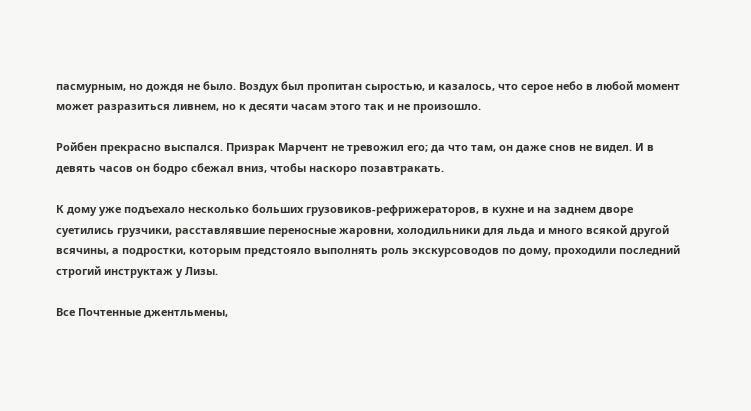пасмурным, но дождя не было. Воздух был пропитан сыростью, и казалось, что серое небо в любой момент может разразиться ливнем, но к десяти часам этого так и не произошло.

Ройбен прекрасно выспался. Призрак Марчент не тревожил его; да что там, он даже снов не видел. И в девять часов он бодро сбежал вниз, чтобы наскоро позавтракать.

К дому уже подъехало несколько больших грузовиков-рефрижераторов, в кухне и на заднем дворе суетились грузчики, расставлявшие переносные жаровни, холодильники для льда и много всякой другой всячины, а подростки, которым предстояло выполнять роль экскурсоводов по дому, проходили последний строгий инструктаж у Лизы.

Все Почтенные джентльмены,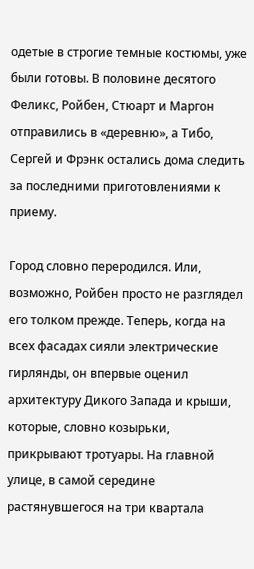одетые в строгие темные костюмы, уже были готовы. В половине десятого Феликс, Ройбен, Стюарт и Маргон отправились в «деревню», а Тибо, Сергей и Фрэнк остались дома следить за последними приготовлениями к приему.

Город словно переродился. Или, возможно, Ройбен просто не разглядел его толком прежде. Теперь, когда на всех фасадах сияли электрические гирлянды, он впервые оценил архитектуру Дикого Запада и крыши, которые, словно козырьки, прикрывают тротуары. На главной улице, в самой середине растянувшегося на три квартала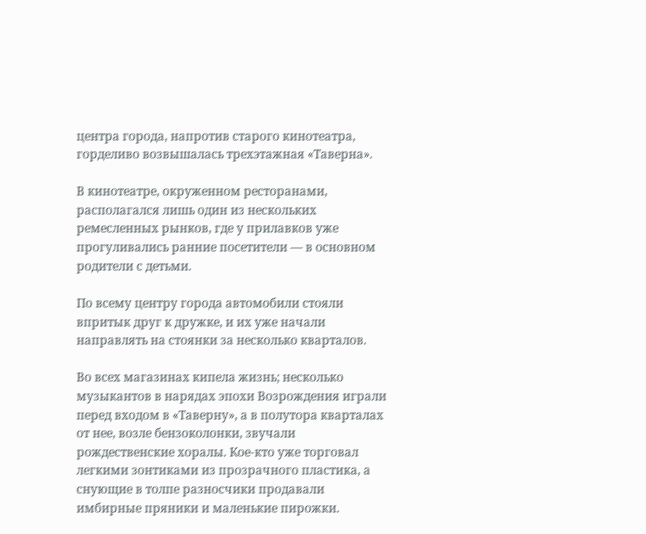центра города, напротив старого кинотеатра, горделиво возвышалась трехэтажная «Таверна».

В кинотеатре, окруженном ресторанами, располагался лишь один из нескольких ремесленных рынков, где у прилавков уже прогуливались ранние посетители — в основном родители с детьми.

По всему центру города автомобили стояли впритык друг к дружке, и их уже начали направлять на стоянки за несколько кварталов.

Во всех магазинах кипела жизнь; несколько музыкантов в нарядах эпохи Возрождения играли перед входом в «Таверну», а в полутора кварталах от нее, возле бензоколонки, звучали рождественские хоралы. Кое-кто уже торговал легкими зонтиками из прозрачного пластика, а снующие в толпе разносчики продавали имбирные пряники и маленькие пирожки.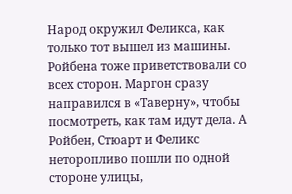Народ окружил Феликса, как только тот вышел из машины. Ройбена тоже приветствовали со всех сторон. Маргон сразу направился в «Таверну», чтобы посмотреть, как там идут дела. А Ройбен, Стюарт и Феликс неторопливо пошли по одной стороне улицы,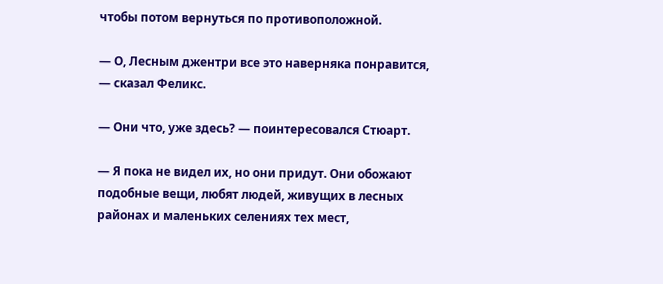чтобы потом вернуться по противоположной.

— О, Лесным джентри все это наверняка понравится, — сказал Феликс.

— Они что, уже здесь? — поинтересовался Стюарт.

— Я пока не видел их, но они придут. Они обожают подобные вещи, любят людей, живущих в лесных районах и маленьких селениях тех мест,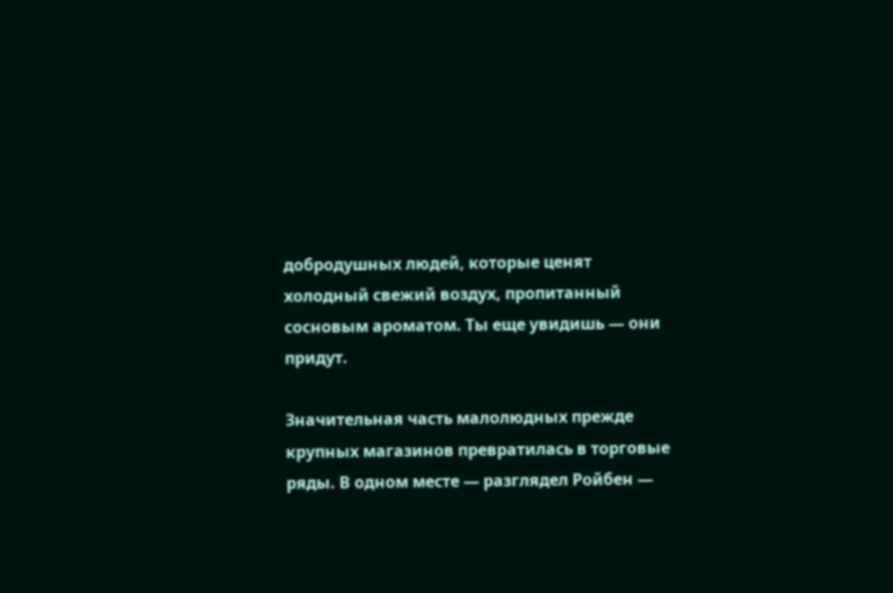добродушных людей, которые ценят холодный свежий воздух, пропитанный сосновым ароматом. Ты еще увидишь — они придут.

Значительная часть малолюдных прежде крупных магазинов превратилась в торговые ряды. В одном месте — разглядел Ройбен —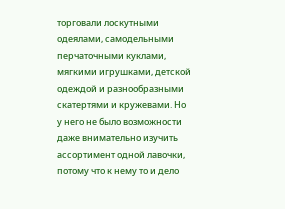торговали лоскутными одеялами, самодельными перчаточными куклами, мягкими игрушками, детской одеждой и разнообразными скатертями и кружевами. Но у него не было возможности даже внимательно изучить ассортимент одной лавочки, потому что к нему то и дело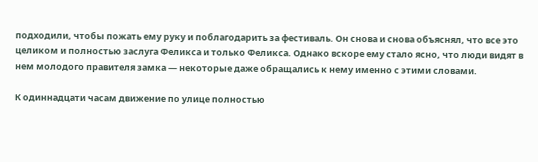подходили, чтобы пожать ему руку и поблагодарить за фестиваль. Он снова и снова объяснял, что все это целиком и полностью заслуга Феликса и только Феликса. Однако вскоре ему стало ясно, что люди видят в нем молодого правителя замка — некоторые даже обращались к нему именно с этими словами.

К одиннадцати часам движение по улице полностью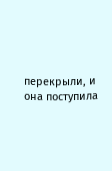перекрыли, и она поступила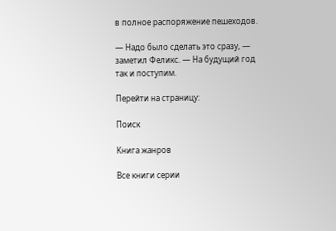в полное распоряжение пешеходов.

— Надо было сделать это сразу, — заметил Феликс. — На будущий год так и поступим.

Перейти на страницу:

Поиск

Книга жанров

Все книги серии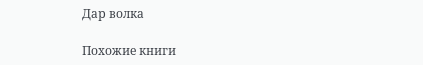Дар волка

Похожие книги